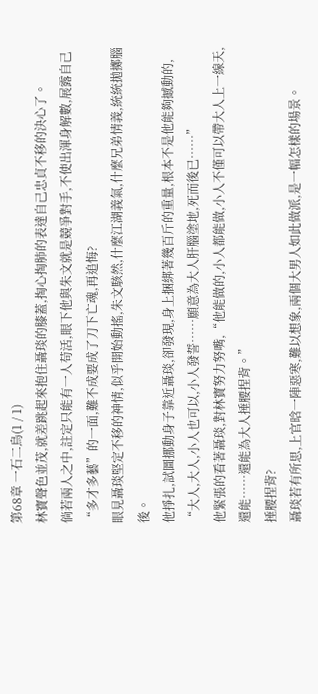第68章 一石二鳥(1 / 1)
林寶聲色並茂,就差跳起來抱住聶琰的膝蓋,掏心掏肺的表達自己忠貞不移的決心了。
倘若兩人之中,註定只能有一人苟活,眼下他與朱文就是競爭對手,不使出渾身解數,展露自己“多才多藝”的一面,難不成要成了刀下亡魂,再追悔?
眼見聶琰堅定不移的神情,似乎開始動搖,朱文駭然,什麼江湖義氣,什麼兄弟情義,統統拋擲腦後。
他掙扎,試圖挪動身子靠近聶琰,卻發現,身上捆綁著幾百斤的重量,根本不是他能夠撼動的,
“大人,大人,小人也可以,小人發誓……願意為大人肝腦塗地,死而後已……”
他緊張的看著聶琰,對林寶努力努嘴,“他能做的,小人都能做,小人不僅可以帶大人上一線天,還能……還能為大人捶腰捏背。”
捶腰捏背?
聶琰若有所思,上官晗一陣惡寒,難以想象,兩個大男人如此做派,是一幅怎樣的場景。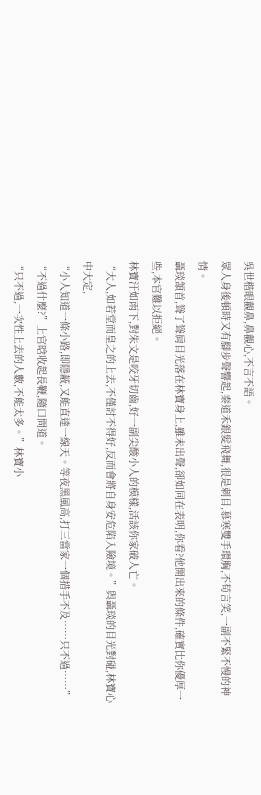吳世楷眼觀鼻,鼻觀心,不言不語。
眾人身後頓時又有腳步聲響起,秦道禾銀髮飛舞,很是刺目,慕寒雙手環胸,不苟言笑,一副不緊不慢的神情。
聶琰頷首,聳了聳肩目光落在林寶身上,雖未出聲,卻如同在表明,你看?他開出來的條件,確實比你優厚一些,本官難以拒絕。
林寶汗如雨下,對朱文是咬牙切齒,好一副尖酸小人的模樣,活該你家破人亡。
“大人,如若堂而皇之的上去,不僅討不得好,反而會將自身安危陷入險境。”與聶琰的目光對碰,林寶心中大定,
“小人知道一條小路,即隱蔽,又能直達一線天。等夜黑風高,打三當家一個措手不及……只不過……”
“不過什麼?”上官晗收起長鞭,隨口問道。
“只不過,一次性上去的人數,不能太多。”林寶小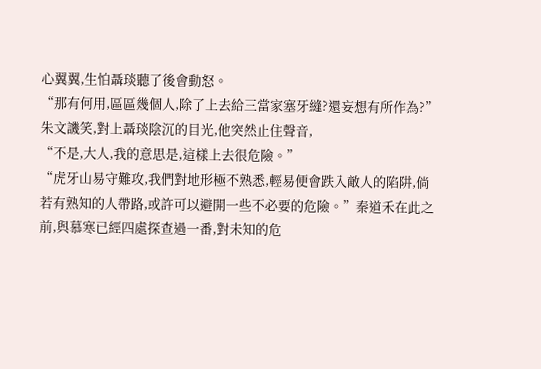心翼翼,生怕聶琰聽了後會動怒。
“那有何用,區區幾個人,除了上去給三當家塞牙縫?還妄想有所作為?”朱文譏笑,對上聶琰陰沉的目光,他突然止住聲音,
“不是,大人,我的意思是,這樣上去很危險。”
“虎牙山易守難攻,我們對地形極不熟悉,輕易便會跌入敵人的陷阱,倘若有熟知的人帶路,或許可以避開一些不必要的危險。”秦道禾在此之前,與慕寒已經四處探查過一番,對未知的危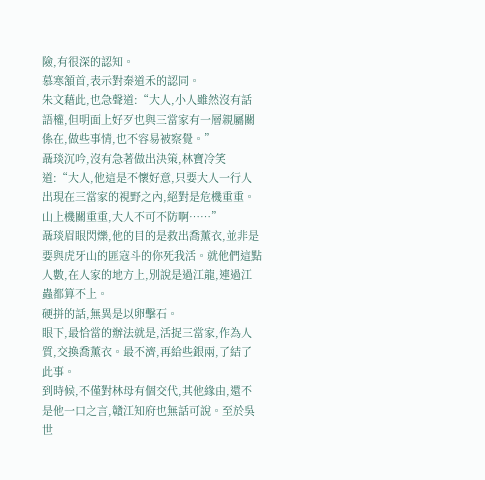險,有很深的認知。
慕寒頷首,表示對秦道禾的認同。
朱文藉此,也急聲道:“大人,小人雖然沒有話語權,但明面上好歹也與三當家有一層親屬關係在,做些事情,也不容易被察覺。”
聶琰沉吟,沒有急著做出決策,林寶冷笑道:“大人,他這是不懷好意,只要大人一行人出現在三當家的視野之內,絕對是危機重重。山上機關重重,大人不可不防啊……”
聶琰眉眼閃爍,他的目的是救出喬薰衣,並非是要與虎牙山的匪寇斗的你死我活。就他們這點人數,在人家的地方上,別說是過江龍,連過江蟲都算不上。
硬拼的話,無異是以卵擊石。
眼下,最恰當的辦法就是,活捉三當家,作為人質,交換喬薰衣。最不濟,再給些銀兩,了結了此事。
到時候,不僅對林母有個交代,其他緣由,還不是他一口之言,贛江知府也無話可說。至於吳世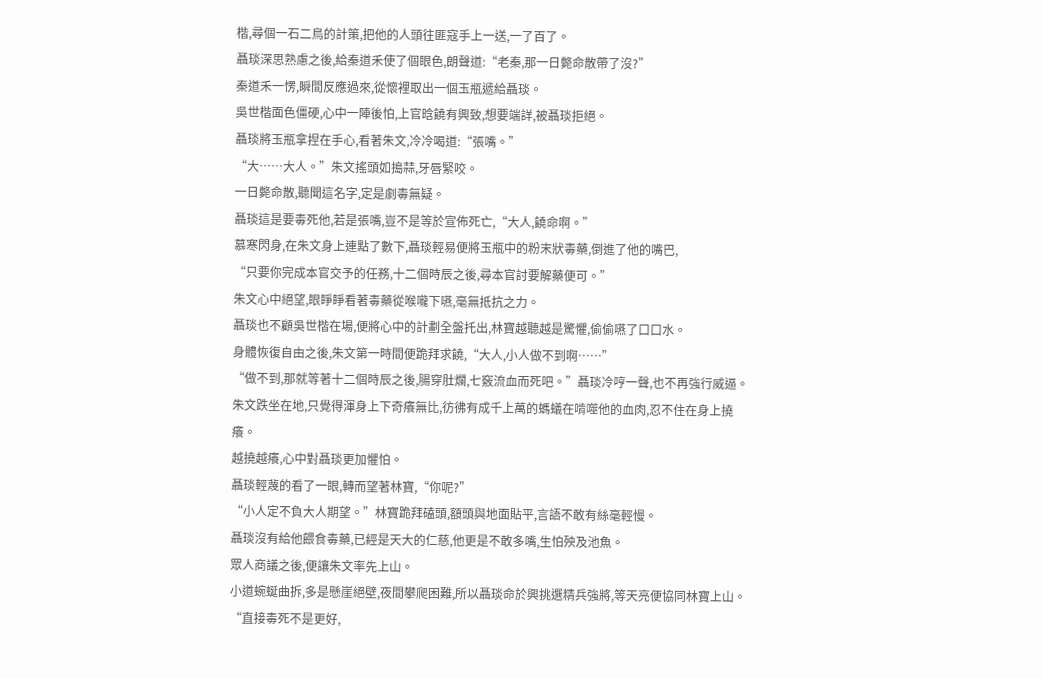楷,尋個一石二鳥的計策,把他的人頭往匪寇手上一送,一了百了。
聶琰深思熟慮之後,給秦道禾使了個眼色,朗聲道:“老秦,那一日斃命散帶了沒?”
秦道禾一愣,瞬間反應過來,從懷裡取出一個玉瓶遞給聶琰。
吳世楷面色僵硬,心中一陣後怕,上官晗饒有興致,想要端詳,被聶琰拒絕。
聶琰將玉瓶拿捏在手心,看著朱文,冷冷喝道:“張嘴。”
“大……大人。”朱文搖頭如搗蒜,牙唇緊咬。
一日斃命散,聽聞這名字,定是劇毒無疑。
聶琰這是要毒死他,若是張嘴,豈不是等於宣佈死亡,“大人,饒命啊。”
慕寒閃身,在朱文身上連點了數下,聶琰輕易便將玉瓶中的粉末狀毒藥,倒進了他的嘴巴,
“只要你完成本官交予的任務,十二個時辰之後,尋本官討要解藥便可。”
朱文心中絕望,眼睜睜看著毒藥從喉嚨下嚥,毫無抵抗之力。
聶琰也不顧吳世楷在場,便將心中的計劃全盤托出,林寶越聽越是驚懼,偷偷嚥了口口水。
身體恢復自由之後,朱文第一時間便跪拜求饒,“大人,小人做不到啊……”
“做不到,那就等著十二個時辰之後,腸穿肚爛,七竅流血而死吧。”聶琰冷哼一聲,也不再強行威逼。
朱文跌坐在地,只覺得渾身上下奇癢無比,彷彿有成千上萬的螞蟻在啃噬他的血肉,忍不住在身上撓癢。
越撓越癢,心中對聶琰更加懼怕。
聶琰輕蔑的看了一眼,轉而望著林寶,“你呢?”
“小人定不負大人期望。”林寶跪拜磕頭,額頭與地面貼平,言語不敢有絲毫輕慢。
聶琰沒有給他餵食毒藥,已經是天大的仁慈,他更是不敢多嘴,生怕殃及池魚。
眾人商議之後,便讓朱文率先上山。
小道蜿蜒曲拆,多是懸崖絕壁,夜間攀爬困難,所以聶琰命於興挑選精兵強將,等天亮便協同林寶上山。
“直接毒死不是更好,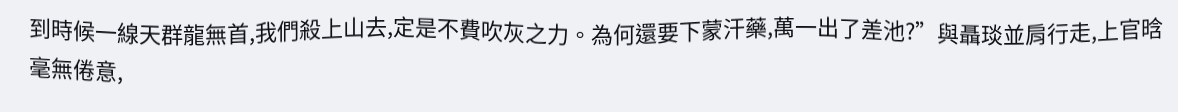到時候一線天群龍無首,我們殺上山去,定是不費吹灰之力。為何還要下蒙汗藥,萬一出了差池?”與聶琰並肩行走,上官晗毫無倦意,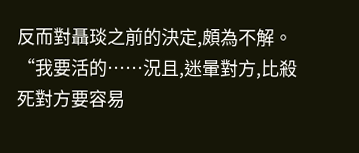反而對聶琰之前的決定,頗為不解。
“我要活的……況且,迷暈對方,比殺死對方要容易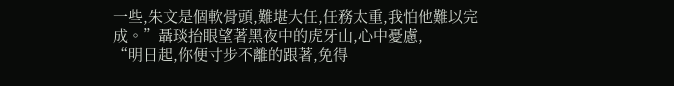一些,朱文是個軟骨頭,難堪大任,任務太重,我怕他難以完成。”聶琰抬眼望著黑夜中的虎牙山,心中憂慮,
“明日起,你便寸步不離的跟著,免得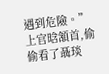遇到危險。”
上官晗頷首,偷偷看了聶琰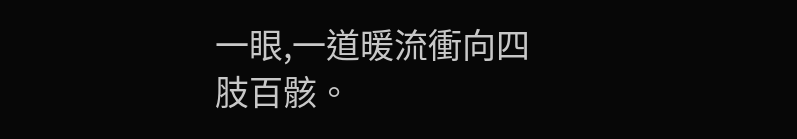一眼,一道暖流衝向四肢百骸。